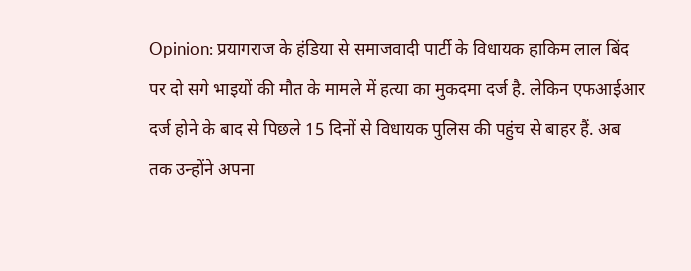Opinion: प्रयागराज के हंडिया से समाजवादी पार्टी के विधायक हाकिम लाल बिंद पर दो सगे भाइयों की मौत के मामले में हत्या का मुकदमा दर्ज है. लेकिन एफआईआर दर्ज होने के बाद से पिछले 15 दिनों से विधायक पुलिस की पहुंच से बाहर हैं. अब तक उन्होंने अपना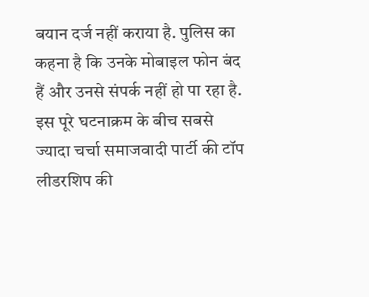बयान दर्ज नहीं कराया है. पुलिस का कहना है कि उनके मोबाइल फोन बंद हैं और उनसे संपर्क नहीं हो पा रहा है. इस पूरे घटनाक्रम के बीच सबसे ज्यादा चर्चा समाजवादी पार्टी की टॉप लीडरशिप की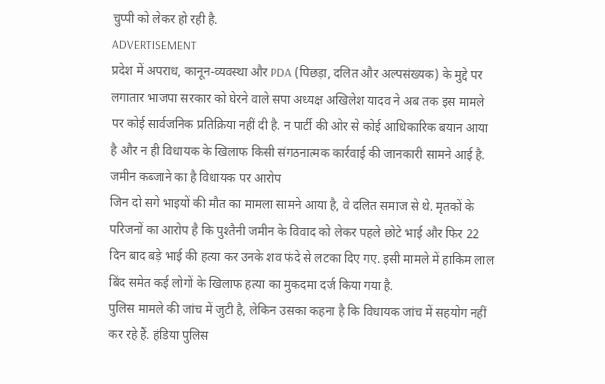चुप्पी को लेकर हो रही है.
ADVERTISEMENT
प्रदेश में अपराध, कानून-व्यवस्था और PDA (पिछड़ा, दलित और अल्पसंख्यक) के मुद्दे पर लगातार भाजपा सरकार को घेरने वाले सपा अध्यक्ष अखिलेश यादव ने अब तक इस मामले पर कोई सार्वजनिक प्रतिक्रिया नहीं दी है. न पार्टी की ओर से कोई आधिकारिक बयान आया है और न ही विधायक के खिलाफ किसी संगठनात्मक कार्रवाई की जानकारी सामने आई है.
जमीन कब्जाने का है विधायक पर आरोप
जिन दो सगे भाइयों की मौत का मामला सामने आया है, वे दलित समाज से थे. मृतकों के परिजनों का आरोप है कि पुश्तैनी जमीन के विवाद को लेकर पहले छोटे भाई और फिर 22 दिन बाद बड़े भाई की हत्या कर उनके शव फंदे से लटका दिए गए. इसी मामले में हाकिम लाल बिंद समेत कई लोगों के खिलाफ हत्या का मुकदमा दर्ज किया गया है.
पुलिस मामले की जांच में जुटी है, लेकिन उसका कहना है कि विधायक जांच में सहयोग नहीं कर रहे हैं. हंडिया पुलिस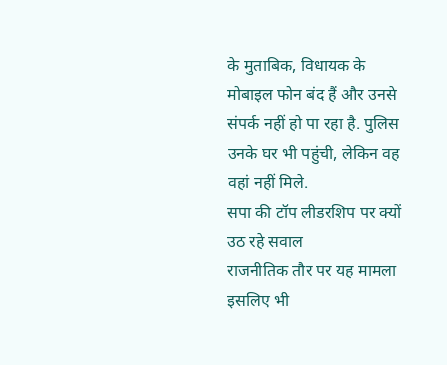के मुताबिक, विधायक के मोबाइल फोन बंद हैं और उनसे संपर्क नहीं हो पा रहा है. पुलिस उनके घर भी पहुंची, लेकिन वह वहां नहीं मिले.
सपा की टॉप लीडरशिप पर क्यों उठ रहे सवाल
राजनीतिक तौर पर यह मामला इसलिए भी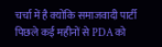चर्चा में है क्योंकि समाजवादी पार्टी पिछले कई महीनों से PDA को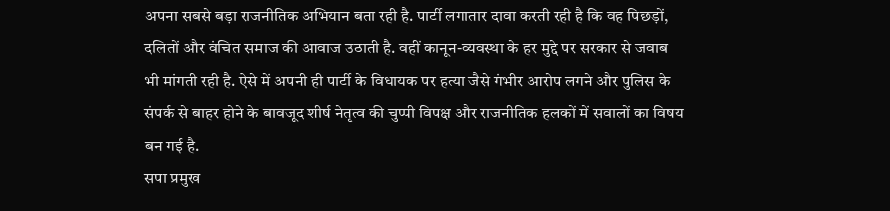अपना सबसे बड़ा राजनीतिक अभियान बता रही है. पार्टी लगातार दावा करती रही है कि वह पिछड़ों, दलितों और वंचित समाज की आवाज उठाती है. वहीं कानून-व्यवस्था के हर मुद्दे पर सरकार से जवाब भी मांगती रही है. ऐसे में अपनी ही पार्टी के विधायक पर हत्या जैसे गंभीर आरोप लगने और पुलिस के संपर्क से बाहर होने के बावजूद शीर्ष नेतृत्व की चुप्पी विपक्ष और राजनीतिक हलकों में सवालों का विषय बन गई है.
सपा प्रमुख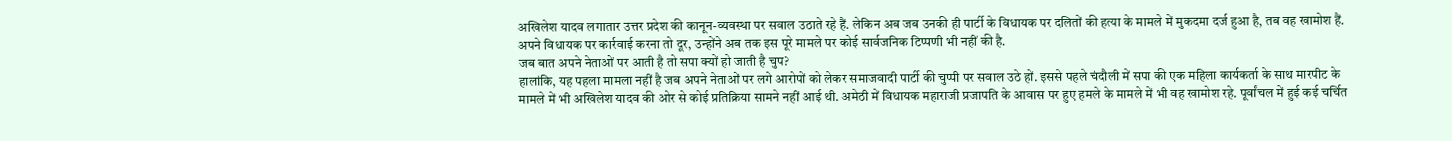अखिलेश यादव लगातार उत्तर प्रदेश की कानून-व्यवस्था पर सवाल उठाते रहे हैं. लेकिन अब जब उनकी ही पार्टी के विधायक पर दलितों की हत्या के मामले में मुकदमा दर्ज हुआ है, तब वह खामोश हैं. अपने विधायक पर कार्रवाई करना तो दूर, उन्होंने अब तक इस पूरे मामले पर कोई सार्वजनिक टिप्पणी भी नहीं की है.
जब बात अपने नेताओं पर आती है तो सपा क्यों हो जाती है चुप?
हालांकि, यह पहला मामला नहीं है जब अपने नेताओं पर लगे आरोपों को लेकर समाजवादी पार्टी की चुप्पी पर सवाल उठे हों. इससे पहले चंदौली में सपा की एक महिला कार्यकर्ता के साथ मारपीट के मामले में भी अखिलेश यादव की ओर से कोई प्रतिक्रिया सामने नहीं आई थी. अमेठी में विधायक महाराजी प्रजापति के आवास पर हुए हमले के मामले में भी वह खामोश रहे. पूर्वांचल में हुई कई चर्चित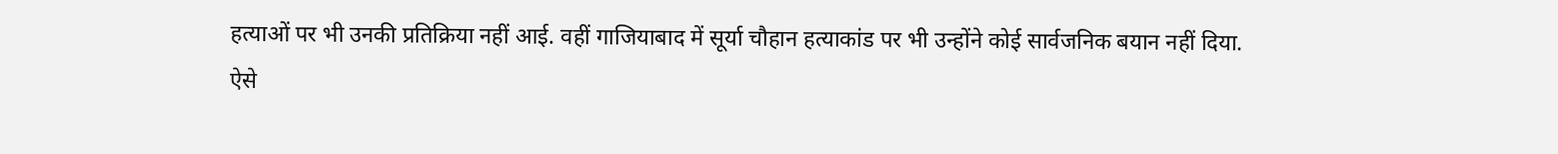हत्याओं पर भी उनकी प्रतिक्रिया नहीं आई. वहीं गाजियाबाद में सूर्या चौहान हत्याकांड पर भी उन्होंने कोई सार्वजनिक बयान नहीं दिया.
ऐसे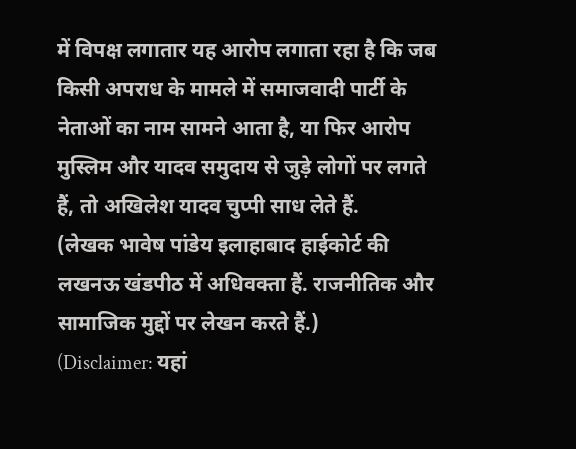में विपक्ष लगातार यह आरोप लगाता रहा है कि जब किसी अपराध के मामले में समाजवादी पार्टी के नेताओं का नाम सामने आता है, या फिर आरोप मुस्लिम और यादव समुदाय से जुड़े लोगों पर लगते हैं, तो अखिलेश यादव चुप्पी साध लेते हैं.
(लेखक भावेष पांडेय इलाहाबाद हाईकोर्ट की लखनऊ खंडपीठ में अधिवक्ता हैं. राजनीतिक और सामाजिक मुद्दों पर लेखन करते हैं.)
(Disclaimer: यहां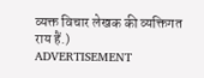व्यक्त विचार लेखक की व्यक्तिगत राय हैं.)
ADVERTISEMENT